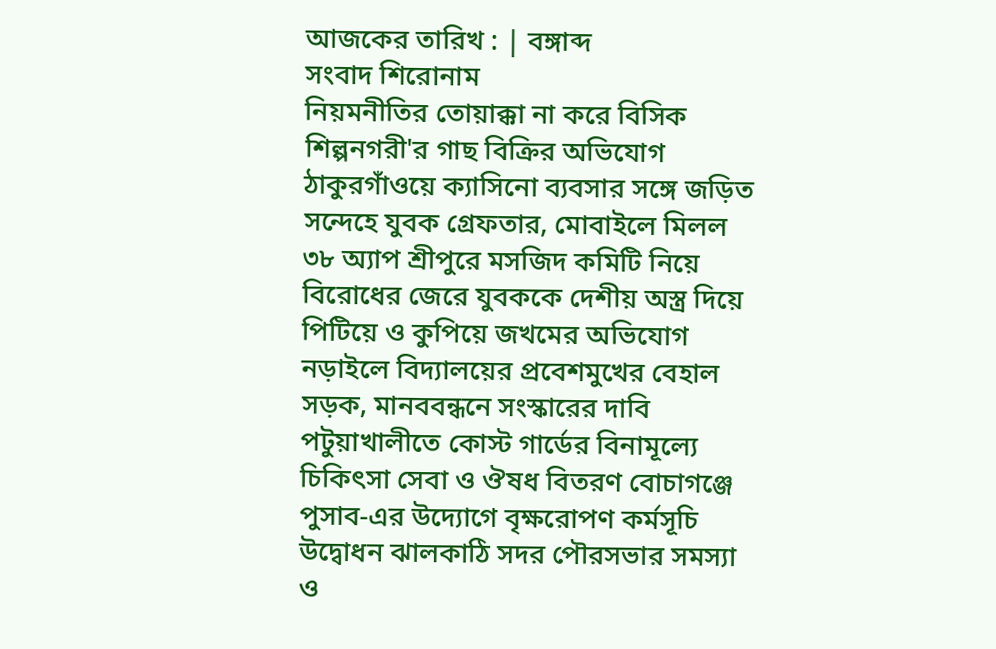আজকের তারিখ : | বঙ্গাব্দ
সংবাদ শিরোনাম
নিয়মনীতির তোয়াক্কা না করে বিসিক শিল্পনগরী'র গাছ বিক্রির অভিযোগ ঠাকুরগাঁওয়ে ক্যাসিনো ব্যবসার সঙ্গে জড়িত সন্দেহে যুবক গ্রেফতার, মোবাইলে মিলল ৩৮ অ্যাপ শ্রীপুরে মসজিদ কমিটি নিয়ে বিরোধের জেরে যুবককে দেশীয় অস্ত্র দিয়ে পিটিয়ে ও কুপিয়ে জখমের অভিযোগ নড়াইলে বিদ্যালয়ের প্রবেশমুখের বেহাল সড়ক, মানববন্ধনে সংস্কারের দাবি পটুয়াখালীতে কোস্ট গার্ডের বিনামূল্যে চিকিৎসা সেবা ও ঔষধ বিতরণ বোচাগঞ্জে পুসাব-এর উদ্যোগে বৃক্ষরোপণ কর্মসূচি উদ্বোধন ঝালকাঠি সদর পৌরসভার সমস্যা ও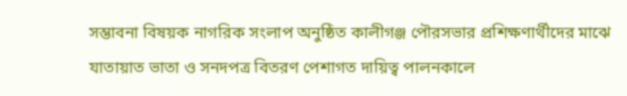সম্ভাবনা বিষয়ক নাগরিক সংলাপ অনুষ্ঠিত কালীগঞ্জ পৌরসভার প্রশিক্ষণার্থীদের মাঝে যাতায়াত ভাতা ও সনদপত্র বিতরণ পেশাগত দায়িত্ব পালনকালে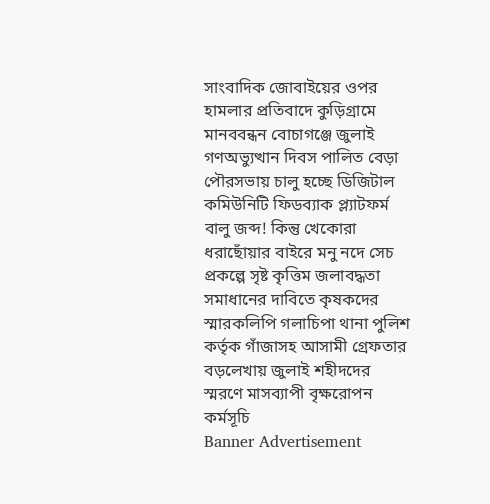সাংবাদিক জোবাইয়ের ওপর হামলার প্রতিবাদে কুড়িগ্রামে মানববন্ধন বোচাগঞ্জে জুলাই গণঅভ্যুত্থান দিবস পালিত বেড়া পৌরসভায় চালু হচ্ছে ডিজিটাল কমিউনিটি ফিডব্যাক প্ল্যাটফর্ম বালু জব্দ! কিন্তু খেকোরা ধরাছোঁয়ার বাইরে মনু নদে সেচ প্রকল্পে সৃষ্ট কৃত্তিম জলাবদ্ধতা সমাধানের দাবিতে কৃষকদের স্মারকলিপি গলাচিপা থানা পুলিশ কর্তৃক গাঁজাসহ আসামী গ্রেফতার বড়লেখায় জুলাই শহীদদের স্মরণে মাসব্যাপী বৃক্ষরোপন কর্মসূচি
Banner Advertisement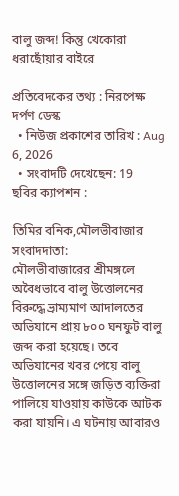বালু জব্দ! কিন্তু খেকোরা ধরাছোঁয়ার বাইরে

প্রতিবেদকের তথ্য : নিরপেক্ষ দর্পণ ডেস্ক
  • নিউজ প্রকাশের তারিখ : Aug 6, 2026
  • সংবাদটি দেখেছেন: 19
ছবির ক্যাপশন :

তিমির বনিক,মৌলভীবাজার সংবাদদাতা:
মৌলভীবাজারের শ্রীমঙ্গলে অবৈধভাবে বালু উত্তোলনের বিরুদ্ধে ভ্রাম্যমাণ আদালতের অভিযানে প্রায় ৮০০ ঘনফুট বালু জব্দ করা হয়েছে। তবে অভিযানের খবর পেয়ে বালু উত্তোলনের সঙ্গে জড়িত ব্যক্তিরা পালিয়ে যাওয়ায় কাউকে আটক করা যায়নি। এ ঘটনায় আবারও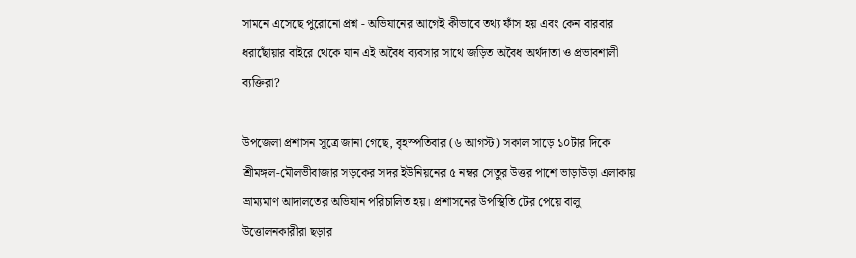সামনে এসেছে পুরোনো প্রশ্ন - অভিযানের আগেই কীভাবে তথ্য ফাঁস হয় এবং কেন বারবার ধরাছোঁয়ার বাইরে থেকে যান এই অবৈধ ব্যবসার সাথে জড়িত অবৈধ অর্থদাতা ও প্রভাবশালী ব্যক্তিরা?

উপজেলা প্রশাসন সূত্রে জানা গেছে, বৃহস্পতিবার (৬ আগস্ট) সকাল সাড়ে ১০টার দিকে শ্রীমঙ্গল-মৌলভীবাজার সড়কের সদর ইউনিয়নের ৫ নম্বর সেতুর উত্তর পাশে ভাড়াউড়া এলাকায় ভ্রাম্যমাণ আদালতের অভিযান পরিচালিত হয়। প্রশাসনের উপস্থিতি টের পেয়ে বালু উত্তোলনকারীরা ছড়ার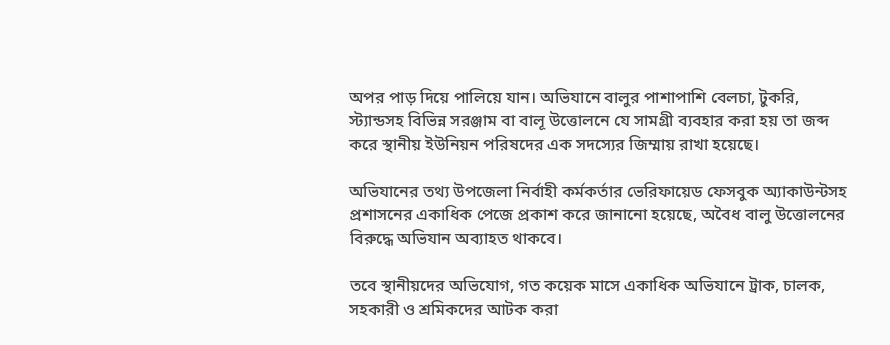অপর পাড় দিয়ে পালিয়ে যান। অভিযানে বালুর পাশাপাশি বেলচা, টুকরি, স্ট্যান্ডসহ বিভিন্ন সরঞ্জাম বা বালূ উত্তোলনে যে সামগ্রী ব্যবহার করা হয় তা জব্দ করে স্থানীয় ইউনিয়ন পরিষদের এক সদস্যের জিম্মায় রাখা হয়েছে।

অভিযানের তথ্য উপজেলা নির্বাহী কর্মকর্তার ভেরিফায়েড ফেসবুক অ্যাকাউন্টসহ প্রশাসনের একাধিক পেজে প্রকাশ করে জানানো হয়েছে, অবৈধ বালু উত্তোলনের বিরুদ্ধে অভিযান অব্যাহত থাকবে।

তবে স্থানীয়দের অভিযোগ, গত কয়েক মাসে একাধিক অভিযানে ট্রাক, চালক, সহকারী ও শ্রমিকদের আটক করা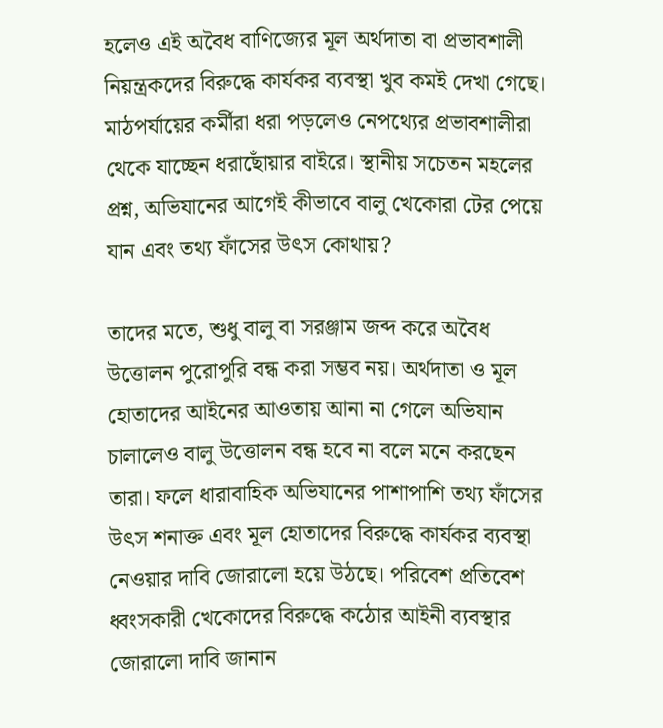হলেও এই অবৈধ বাণিজ্যের মূল অর্থদাতা বা প্রভাবশালী নিয়ন্ত্রকদের বিরুদ্ধে কার্যকর ব্যবস্থা খুব কমই দেখা গেছে। মাঠপর্যায়ের কর্মীরা ধরা পড়লেও নেপথ্যের প্রভাবশালীরা থেকে যাচ্ছেন ধরাছোঁয়ার বাইরে। স্থানীয় সচেতন মহলের প্রশ্ন, অভিযানের আগেই কীভাবে বালু খেকোরা টের পেয়ে যান এবং তথ্য ফাঁসের উৎস কোথায়?

তাদের মতে, শুধু বালু বা সরঞ্জাম জব্দ করে অবৈধ উত্তোলন পুরোপুরি বন্ধ করা সম্ভব নয়। অর্থদাতা ও মূল হোতাদের আইনের আওতায় আনা না গেলে অভিযান চালালেও বালু উত্তোলন বন্ধ হবে না বলে মনে করছেন তারা। ফলে ধারাবাহিক অভিযানের পাশাপাশি তথ্য ফাঁসের উৎস শনাক্ত এবং মূল হোতাদের বিরুদ্ধে কার্যকর ব্যবস্থা নেওয়ার দাবি জোরালো হয়ে উঠছে। পরিবেশ প্রতিবেশ ধ্বংসকারী খেকোদের বিরুদ্ধে কঠোর আইনী ব্যবস্থার জোরালো দাবি জানান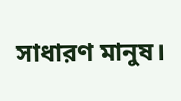সাধারণ মানুষ।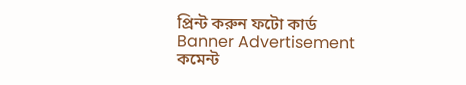প্রিন্ট করুন ফটো কার্ড
Banner Advertisement
কমেন্ট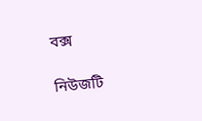বক্স

নিউজটি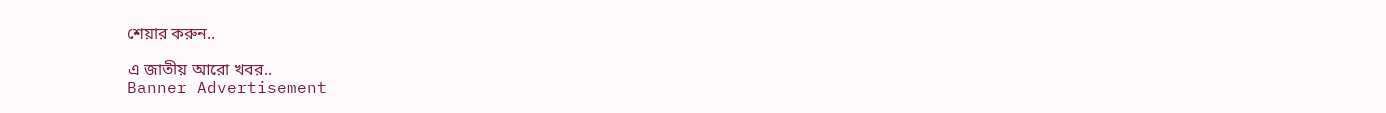শেয়ার করুন..

এ জাতীয় আরো খবর..
Banner Advertisement